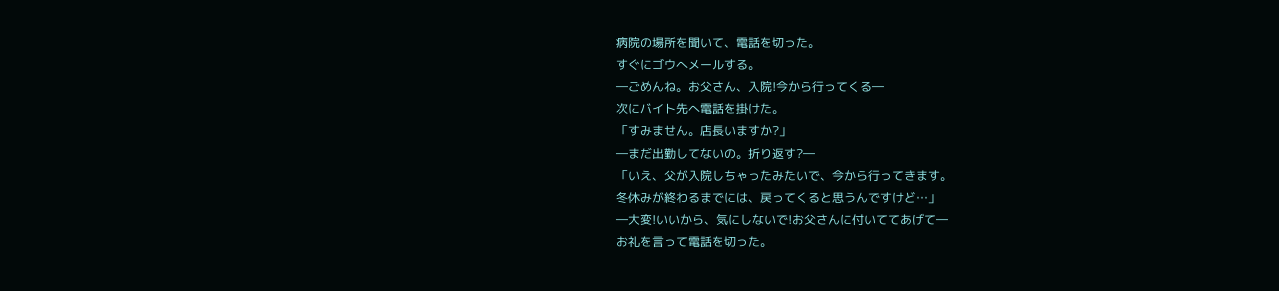病院の場所を聞いて、電話を切った。
すぐにゴウへメールする。
―ごめんね。お父さん、入院!今から行ってくる―
次にバイト先へ電話を掛けた。
「すみません。店長いますか?」
―まだ出勤してないの。折り返す?―
「いえ、父が入院しちゃったみたいで、今から行ってきます。
冬休みが終わるまでには、戻ってくると思うんですけど…」
―大変!いいから、気にしないで!お父さんに付いててあげて―
お礼を言って電話を切った。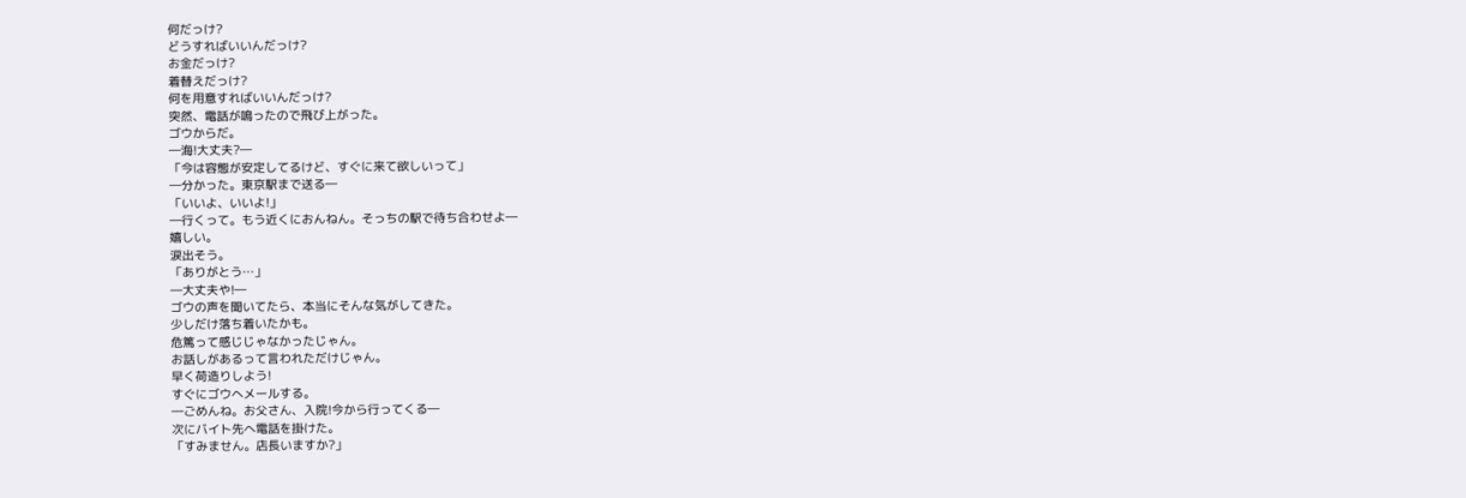何だっけ?
どうすればいいんだっけ?
お金だっけ?
着替えだっけ?
何を用意すればいいんだっけ?
突然、電話が鳴ったので飛び上がった。
ゴウからだ。
―海!大丈夫?―
「今は容態が安定してるけど、すぐに来て欲しいって」
―分かった。東京駅まで送る―
「いいよ、いいよ!」
―行くって。もう近くにおんねん。そっちの駅で待ち合わせよ―
嬉しい。
涙出そう。
「ありがとう…」
―大丈夫や!―
ゴウの声を聞いてたら、本当にそんな気がしてきた。
少しだけ落ち着いたかも。
危篤って感じじゃなかったじゃん。
お話しがあるって言われただけじゃん。
早く荷造りしよう!
すぐにゴウへメールする。
―ごめんね。お父さん、入院!今から行ってくる―
次にバイト先へ電話を掛けた。
「すみません。店長いますか?」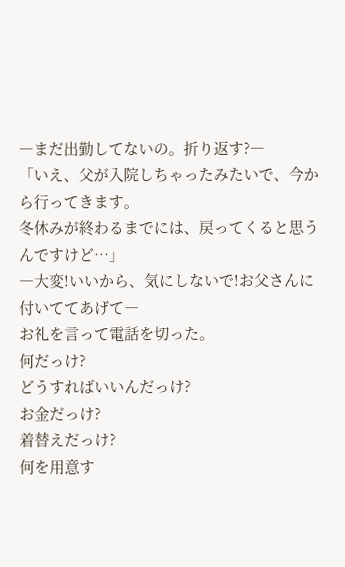―まだ出勤してないの。折り返す?―
「いえ、父が入院しちゃったみたいで、今から行ってきます。
冬休みが終わるまでには、戻ってくると思うんですけど…」
―大変!いいから、気にしないで!お父さんに付いててあげて―
お礼を言って電話を切った。
何だっけ?
どうすればいいんだっけ?
お金だっけ?
着替えだっけ?
何を用意す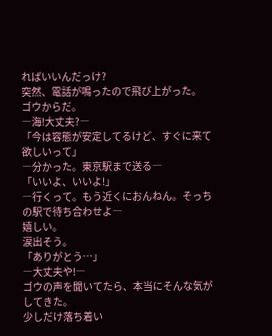ればいいんだっけ?
突然、電話が鳴ったので飛び上がった。
ゴウからだ。
―海!大丈夫?―
「今は容態が安定してるけど、すぐに来て欲しいって」
―分かった。東京駅まで送る―
「いいよ、いいよ!」
―行くって。もう近くにおんねん。そっちの駅で待ち合わせよ―
嬉しい。
涙出そう。
「ありがとう…」
―大丈夫や!―
ゴウの声を聞いてたら、本当にそんな気がしてきた。
少しだけ落ち着い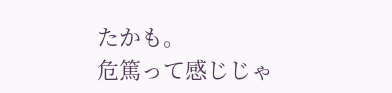たかも。
危篤って感じじゃ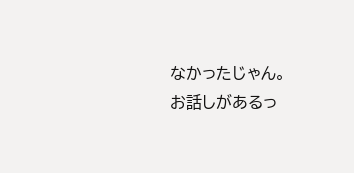なかったじゃん。
お話しがあるっ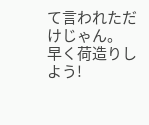て言われただけじゃん。
早く荷造りしよう!